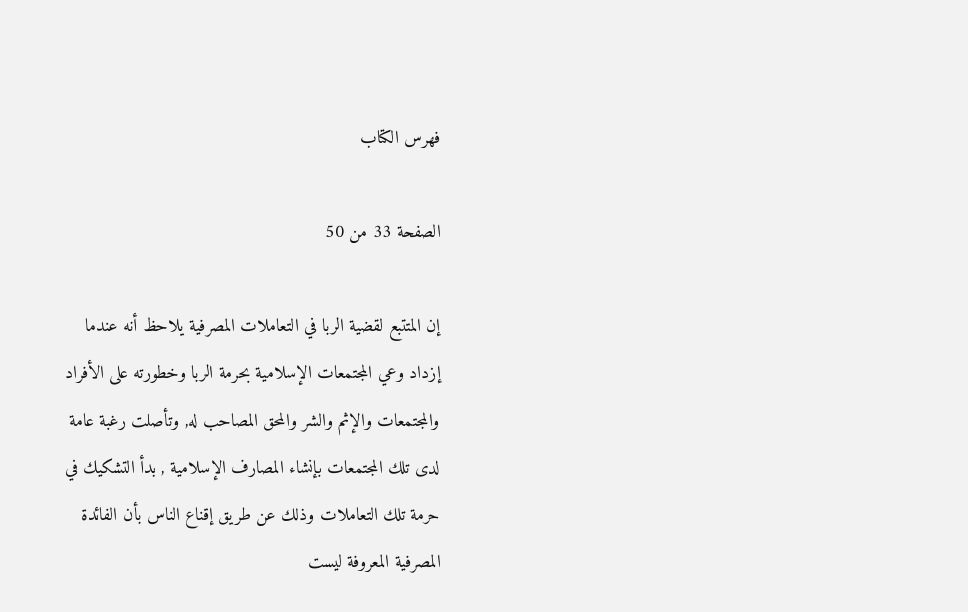فهرس الكتاب

الصفحة 33 من 50

إن المتتبع لقضية الربا في التعاملات المصرفية يلاحظ أنه عندما إزداد وعي المجتمعات الإسلامية بحرمة الربا وخطورته على الأفراد والمجتمعات والإثم والشر والمحق المصاحب له, وتأصلت رغبة عامة لدى تلك المجتمعات بإنشاء المصارف الإسلامية , بدأ التشكيك في حرمة تلك التعاملات وذلك عن طريق إقناع الناس بأن الفائدة المصرفية المعروفة ليست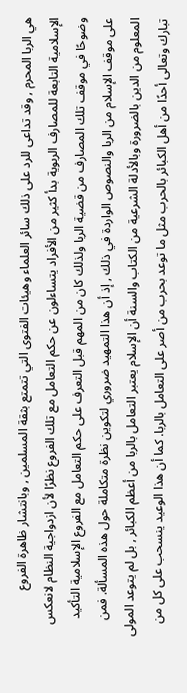هي الربا المحرم , وقد تداعى للرد على ذلك سائر العلماء وهيئات الفتوى التي تتمتع بثقة المسلمين , وبانتشار ظاهرة الفروع الإسلامية التابعة للمصارف الربوية بدأ كثير من الأفراد يتساءلون عن حكم التعامل مع تلك الفروع نظرًا لأن ازدواجية النظام لانعكس وضوحًا في موقف تلك المصارف من قضية الربا ولذلك كان من المهم قبل التعرف على حكم التعامل مع الفروع الإسلامية التأكيد على موقف الإسلام من الربا والنصوص الواردة في ذلك , إذ أن هذا التمهيد ضروري لتكوين نظرة متكاملة حول هذه المسألة. فمن المعلوم من الدين بالضرورة وبالأدلة الشرعية من الكتاب والسنة أن الإسلام يعتبر التعامل بالربا من أعظم الكبائر , بل لم يتوعد المولى تبارك وتعالى أحدًا من أهل الكبائر بالحرب مثل ما توعد بحرب من أصر على التعامل بالربا. كما أن هذا الوعيد ينسحب على كل من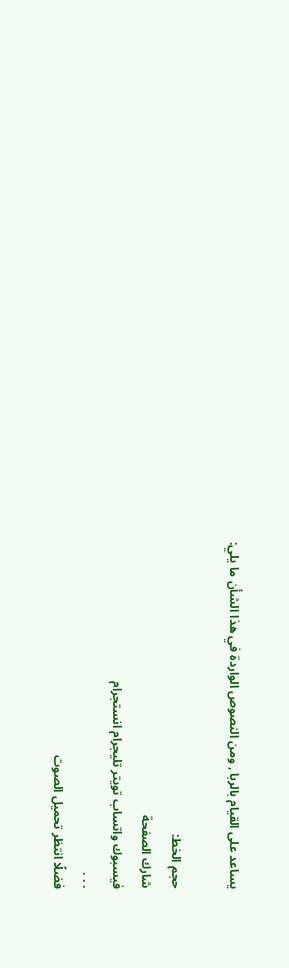يساعد على القيام بالربا , ومن النصوص الواردة في هذا الشأن ما يلي:

حجم الخط:
شارك الصفحة
فيسبوك واتساب تويتر تليجرام انستجرام
. . .
فضلًا انتظر تحميل الصوت